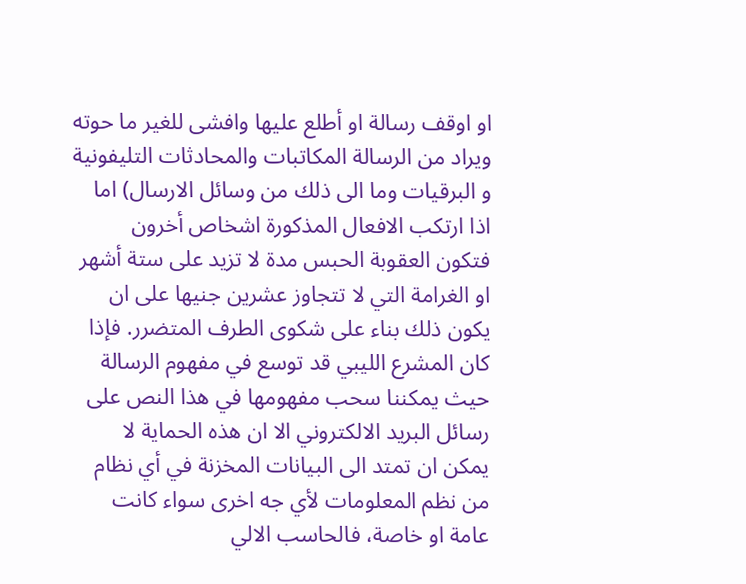او اوقف رسالة او أطلع عليها وافشى للغير ما حوته ويراد من الرسالة المكاتبات والمحادثات التليفونية و البرقيات وما الى ذلك من وسائل الارسال) اما اذا ارتكب الافعال المذكورة اشخاص أخرون فتكون العقوبة الحبس مدة لا تزيد على ستة أشهر او الغرامة التي لا تتجاوز عشرين جنيها على ان يكون ذلك بناء على شكوى الطرف المتضرر. فإذا كان المشرع الليبي قد توسع في مفهوم الرسالة حيث يمكننا سحب مفهومها في هذا النص على رسائل البريد الالكتروني الا ان هذه الحماية لا يمكن ان تمتد الى البيانات المخزنة في أي نظام من نظم المعلومات لأي جه اخرى سواء كانت عامة او خاصة، فالحاسب الالي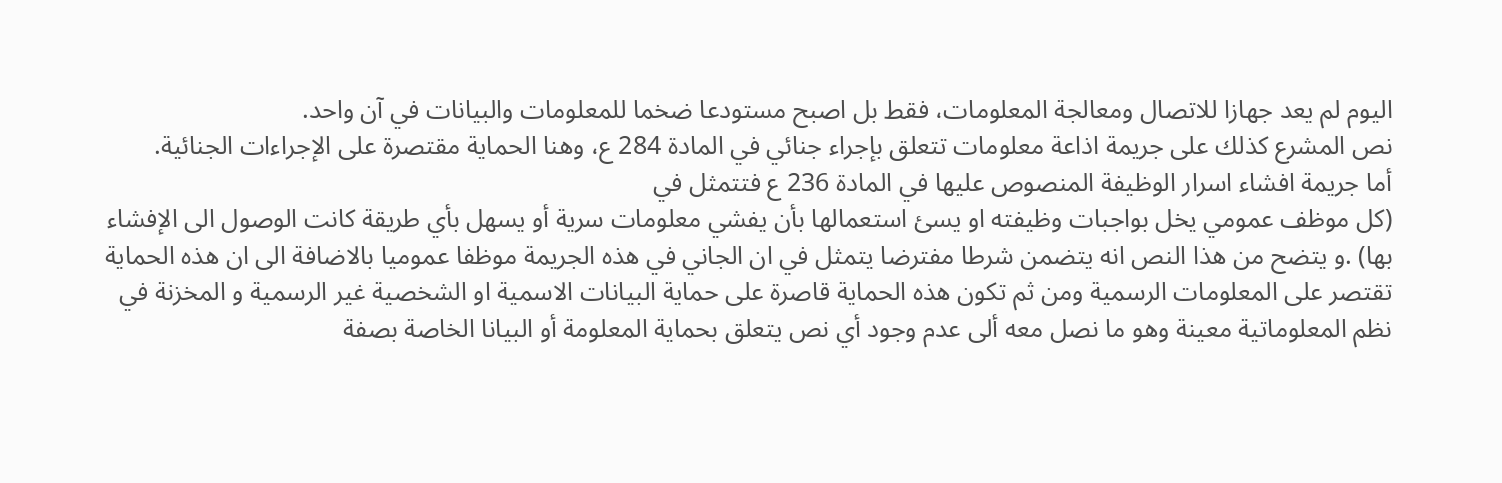اليوم لم يعد جهازا للاتصال ومعالجة المعلومات، فقط بل اصبح مستودعا ضخما للمعلومات والبيانات في آن واحد.
نص المشرع كذلك على جريمة اذاعة معلومات تتعلق بإجراء جنائي في المادة 284 ع، وهنا الحماية مقتصرة على الإجراءات الجنائية.
أما جريمة افشاء اسرار الوظيفة المنصوص عليها في المادة 236 ع فتتمثل في
(كل موظف عمومي يخل بواجبات وظيفته او يسئ استعمالها بأن يفشي معلومات سرية أو يسهل بأي طريقة كانت الوصول الى الإفشاء بها) .و يتضح من هذا النص انه يتضمن شرطا مفترضا يتمثل في ان الجاني في هذه الجريمة موظفا عموميا بالاضافة الى ان هذه الحماية تقتصر على المعلومات الرسمية ومن ثم تكون هذه الحماية قاصرة على حماية البيانات الاسمية او الشخصية غير الرسمية و المخزنة في نظم المعلوماتية معينة وهو ما نصل معه ألى عدم وجود أي نص يتعلق بحماية المعلومة أو البيانا الخاصة بصفة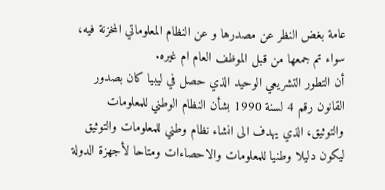عامة بغض النظر عن مصدرها و عن النظام المعلوماتي المخزنة فيه، سواء تم جمعها من قبل الموظف العام ام غيره.
أن التطور التشريعي الوحيد الذي حصل في ليبيا كان بصدور القانون رقم 4 لسنة 1990 بشأن النظام الوطني للمعلومات والتوثيق، الذي يهدف الى انشاء نظام وطني للمعلومات والتوثيق ليكون دليلا وطنيا للمعلومات والاحصاءات ومتاحا لأجهزة الدولة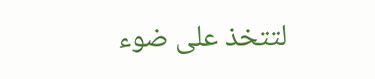لتتخذ على ضوء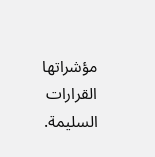مؤشراتها القرارات السليمة.